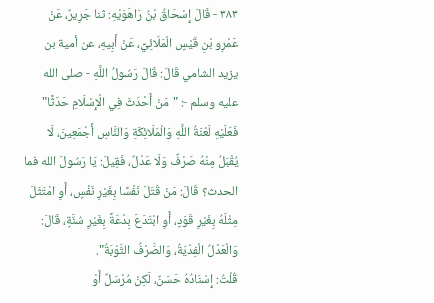٣٨٣ - قَالَ إِسْحَاقُ بْنُ رَاهَوَيْهِ: ثنا جَرِيرٌ، عَنْ عَمْرِو بْنِ قَيْسٍ الْمَلَائِيِّ، عَنْ أَبِيهِ، عن أمية بن يزيد الشامي قَالَ: قَالَ رَسُولُ اللَّهِ - صلى الله عليه وسلم -: "مَنْ أَحْدَثَ فِي الْإِسْلَامِ حَدَثًا" فَعَلَيْهِ لَعْنَةُ اللَّهِ وَالْمَلَائِكَةِ وَالنَّاسِ أَجْمَعِينَ، لَا يُقْبَلُ مِنْهُ صَرْفٌ وَلَا عَدْلٌ، فَقِيلَ: يَا رَسُولَ الله فما الحدث؟ قَالَ: مَنْ قَتَلَ نَفْسًا بِغَيْرِ نَفْسٍ، أَوِ امْتَثَلَ مِثْلَهُ بِغَيْرِ قَوَدٍ، أَوِ ابْتَدَعَ بِدْعَةً بِغَيْرِ سُنَّةٍ، قَالَ: وَالْعَدْلُ الْفِدْيَةُ، وَالصَّرْفُ التَّوْبَةُ".
قُلْتُ: إِسْنَادُهُ حَسَنٌ، لَكِنْ مُرْسَلٌ أَوْ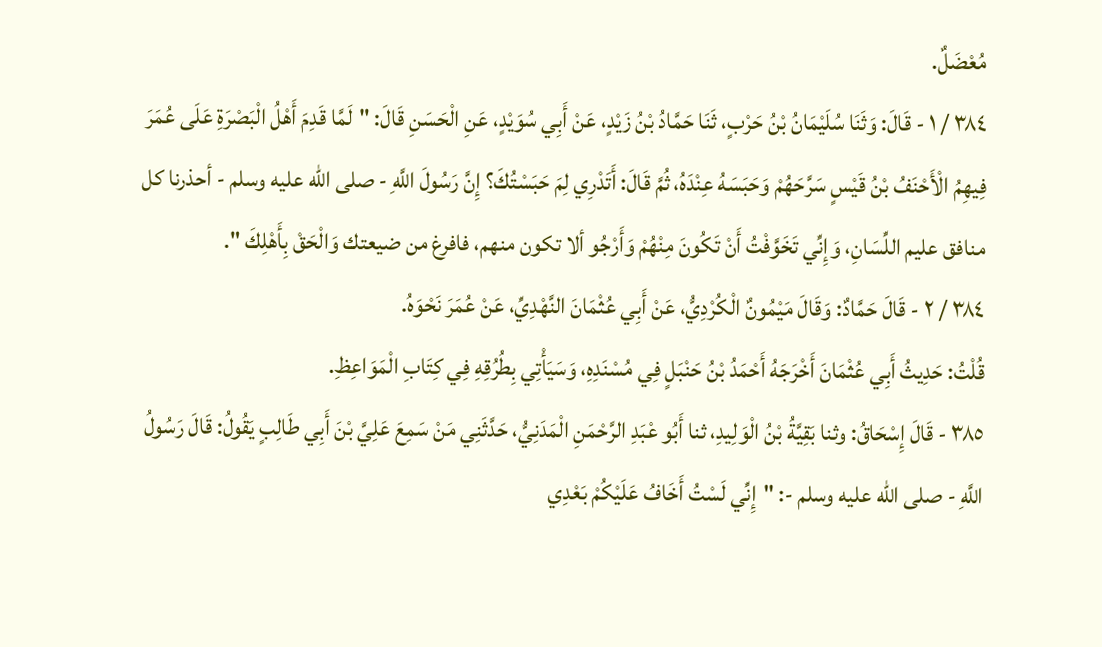مُعْضَلٌ.
٣٨٤ / ١ - قَالَ: وَثَنَا سُلَيْمَانُ بْنُ حَرْبٍ، ثَنَا حَمَّادُ بْنُ زَيْدٍ، عَنْ أَبِي سُوَيْدٍ، عَنِ الْحَسَنِ قَالَ: "لَمَّا قَدِمَ أَهْلُ الْبَصْرَةِ عَلَى عُمَرَ فِيهِمُ الْأَحْنَفُ بْنُ قَيْسٍ سَرَّحَهُمْ وَحَبَسَهُ عِنْدَهُ، ثُمَّ قَالَ: أَتَدْرِي لِمَ حَبَسْتُكَ؟ إِنَّ رَسُولَ اللَّهِ - صلى الله عليه وسلم - أحذرنا كل منافق عليم اللِّسَانِ، وَإِنِّي تَخَوَّفْتُ أَنْ تَكُونَ مِنْهُمْ وَأَرْجُو ألا تكون منهم، فافرغ من ضيعتك وَالْحَقْ بِأَهْلِكَ ".
٣٨٤ / ٢ - قَالَ حَمَّادٌ: وَقَالَ مَيْمُونٌ الْكُرْدِيُّ، عَنْ أَبِي عُثْمَانَ النَّهْدِيِّ، عَنْ عُمَرَ نَحْوَهُ.
قُلْتُ: حَدِيثُ أَبِي عُثْمَانَ أَخْرَجَهُ أَحْمَدُ بْنُ حَنْبَلٍ فِي مُسْنَدِهِ، وَسَيَأْتِي بِطُرُقِهِ فِي كِتَابِ الْمَوَاعِظِ.
٣٨٥ - قَالَ إِسْحَاقُ: وثنا بَقِيَّةُ بْنُ الْوَلِيدِ، ثنا أَبُو عْبَدِ الرَّحْمَنِ الْمَدَنِيُّ، حَدَّثَنِي مَنْ سَمِعَ عَلِيَّ بْنَ أَبِي طَالِبٍ يَقُولُ: قَالَ رَسُولُ اللَّهِ - صلى الله عليه وسلم -: "إِنِّي لَسْتُ أَخَافُ عَلَيْكُمْ بَعْدِي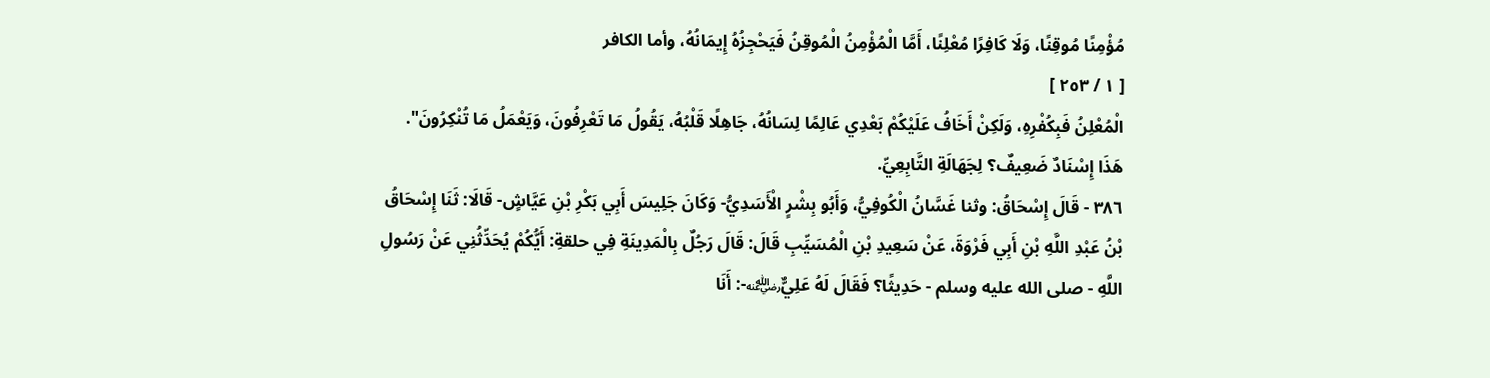مُؤْمِنًا مُوقِنًا، وَلَا كَافِرًا مُعْلِنًا، أَمَّا الْمُؤْمِنُ الْمُوقِنُ فَيَحْجِزُهُ إِيمَانُهُ، وأما الكافر
[ ١ / ٢٥٣ ]
الْمُعْلِنُ فَبِكُفْرِهِ، وَلَكِنْ أَخَافُ عَلَيْكُمْ بَعْدِي عَالِمًا لِسَانُهُ، جَاهِلًا قَلْبُهُ، يَقُولُ مَا تَعْرِفُونَ، وَيَعْمَلُ مَا تُنْكِرُونَ".
هَذَا إِسْنَادٌ ضَعِيفٌ؟ لِجَهَالَةِ التَّابِعِيِّ.
٣٨٦ - قَالَ إِسْحَاقُ: وثنا غَسَّانُ الْكُوفِيُّ، وَأَبُو بِشْرٍ الْأَسَدِيُّ- وَكَانَ جَلِيسَ أَبِي بَكْرِ بْنِ عَيَّاشٍ- قَالَا: ثَنَا إِسْحَاقُ بْنُ عَبْدِ اللَّهِ بْنِ أَبِي فَرْوَةَ، عَنْ سَعِيدِ بْنِ الْمُسَيِّبِ قَالَ: قَالَ رَجُلٌ بِالْمَدِينَةِ فِي حلقةِ: أَيُّكُمْ يُحَدِّثُنِي عَنْ رَسُولِ اللَّهِ - صلى الله عليه وسلم - حَدِيثًا؟ فَقَالَ لَهُ عَلِيٌّ﵁-: أَنَا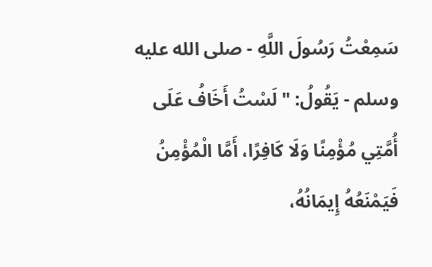سَمِعْتُ رَسُولَ اللَّهِ - صلى الله عليه وسلم - يَقُولُ: "لَسْتُ أَخَافُ عَلَى أُمَّتِي مُؤْمِنًا وَلَا كَافِرًا، أَمَّا الْمُؤْمِنُ فَيَمْنَعُهُ إِيمَانُهُ،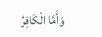وَأَمَّا الْكَافِرُ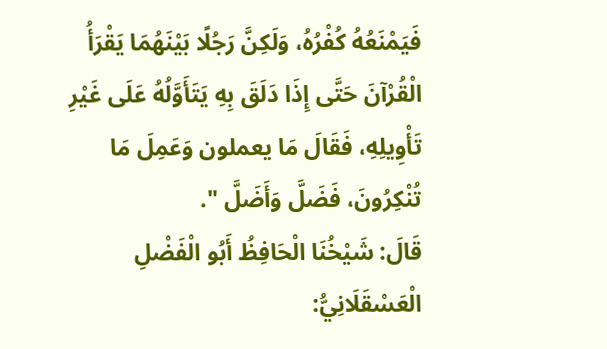فَيَمْنَعُهُ كُفْرُهُ، وَلَكِنَّ رَجُلًا بَيْنَهُمَا يَقْرَأُ الْقُرْآنَ حَتَّى إِذَا دَلَقَ بِهِ يَتَأَوَّلُهُ عَلَى غَيْرِ تَأْوِيلِهِ، فَقَالَ مَا يعملون وَعَمِلَ مَا تُنْكِرُونَ، فَضَلَّ وَأَضَلَّ ".
قَالَ: شَيْخُنَا الْحَافِظُ أَبُو الْفَضْلِ الْعَسْقَلَانِيُّ: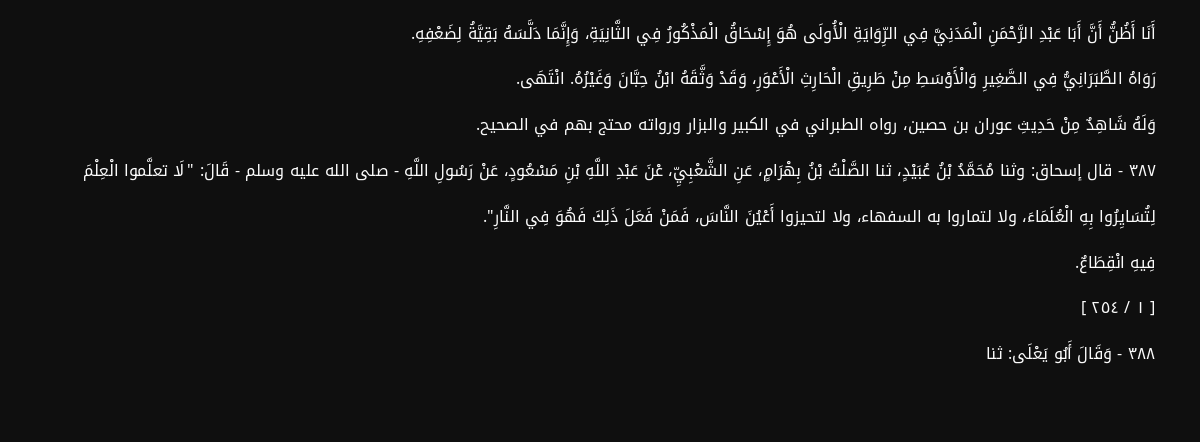أَنَا أَظُنُّ أَنَّ أَبَا عَبْدِ الرَّحْمَنِ الْمَدَنِيَّ فِي الرِّوَايَةِ الْأُولَى هُوَ إِسْحَاقُ الْمَذْكُورُ فِي الثَّانِيَةِ، وَإِنَّمَا دَلَّسَهُ بَقِيَّةُ لِضَعْفِهِ.
رَوَاهُ الطَّبَرَانِيُّ فِي الصَّغِيرِ وَالْأَوْسَطِ مِنْ طَرِيقِ الْحَارِثِ الْأَعْوَرِ، وَقَدْ وَثَّقَهُ ابْنُ حِبَّانَ وَغَيْرُهُ. انْتَهَى.
وَلَهُ شَاهِدٌ مِنْ حَدِيثِ عوران بن حصين، رواه الطبراني في الكبير والبزار ورواته محتج بهم في الصحيح.
٣٨٧ - قال إسحاق: وثنا مُحَمَّدُ بْنُ عُبَيْدٍ، ثنا الصَّلْتُ بْنُ بِهْرَامٍ، عَنِ الشَّعْبِيِّ، عْنَ عَبْدِ اللَّهِ بْنِ مَسْعُودٍ، عَنْ رَسُولِ اللَّهِ - صلى الله عليه وسلم - قَالَ: "لَا تعلَّموا الْعِلْمَ لِتُسَايِرُوا بِهِ الْعُلَمَاءَ، ولا لتماروا به السفهاء، ولا لتحيزوا أَعْيُنَ النَّاسَ، فَمَنْ فَعَلَ ذَلِكَ فَهُوَ فِي النَّارِ".
فِيهِ انْقِطَاعٌ.
[ ١ / ٢٥٤ ]
٣٨٨ - وَقَالَ أَبُو يَعْلَى: ثنا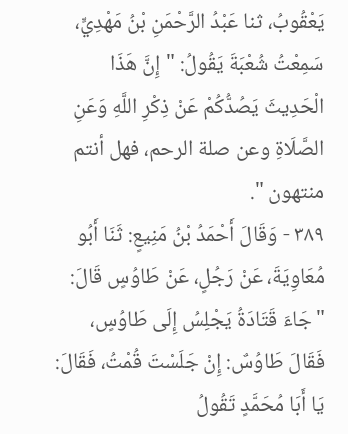يَعْقُوبُ، ثنا عَبْدُ الرَّحْمَنِ بْنُ مَهْدِيٍّ، سَمِعْتُ شُعْبَةَ يَقُولُ: "إِنَّ هَذَا الْحَدِيثَ يَصُدُّكُمْ عَنْ ذِكْرِ اللَّهِ وَعَنِ الصَّلَاةِ وعن صلة الرحم، فهل أنتم منتهون ".
٣٨٩ - وَقَالَ أَحْمَدُ بْنُ مَنِيعٍ: ثَنَا أَبُو مُعَاوِيَةَ، عَنْ رَجُلٍ، عَنْ طَاوُسٍ قَالَ: "جَاءَ قَتَادَةُ يَجْلِسُ إِلَى طَاوُسٍ، فَقَالَ طَاوُسٌ: إِنْ جَلَسْتَ قُمْتُ، فَقَالَ: يَا أَبَا مُحَمَّدٍ تَقُولُ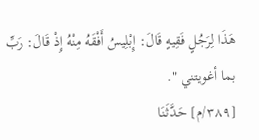هَذَا لِرَجُلٍ فَقِيهٍ قَالَ: إِبْلِيسُ أَفْقَهُ مِنْهُ إِذْ قَالَ: رَبِّ بما أغويتني ".
[٣٨٩/م] حَدَّثَنَا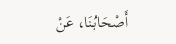أَصْحَابُنَا، عَنْ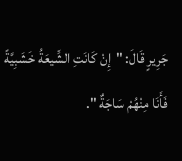جَرِيرٍ قَالَ: "إِنْ كَانَتِ الشِّيعَةُ خَشَبِيَّةً فَأَنَا مِنْهُمْ سَاجَةٌ ".